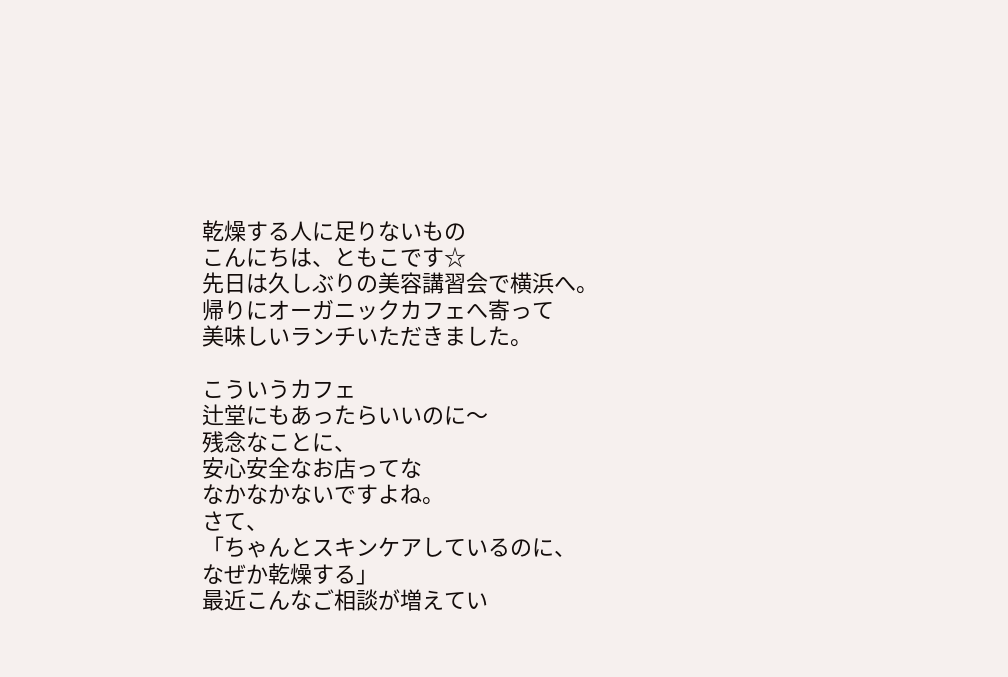乾燥する人に足りないもの
こんにちは、ともこです☆
先日は久しぶりの美容講習会で横浜へ。
帰りにオーガニックカフェへ寄って
美味しいランチいただきました。

こういうカフェ
辻堂にもあったらいいのに〜
残念なことに、
安心安全なお店ってな
なかなかないですよね。
さて、
「ちゃんとスキンケアしているのに、
なぜか乾燥する」
最近こんなご相談が増えてい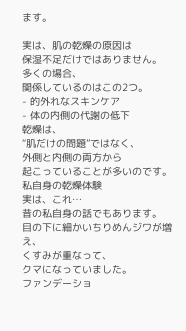ます。

実は、肌の乾燥の原因は
保湿不足だけではありません。
多くの場合、
関係しているのはこの2つ。
- 的外れなスキンケア
- 体の内側の代謝の低下
乾燥は、
“肌だけの問題”ではなく、
外側と内側の両方から
起こっていることが多いのです。
私自身の乾燥体験
実は、これ…
昔の私自身の話でもあります。
目の下に細かいちりめんジワが増え、
くすみが重なって、
クマになっていました。
ファンデーショ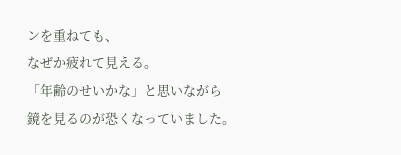ンを重ねても、
なぜか疲れて見える。
「年齢のせいかな」と思いながら
鏡を見るのが恐くなっていました。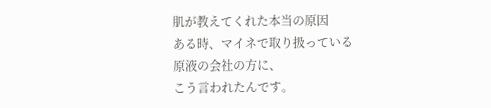肌が教えてくれた本当の原因
ある時、マイネで取り扱っている
原液の会社の方に、
こう言われたんです。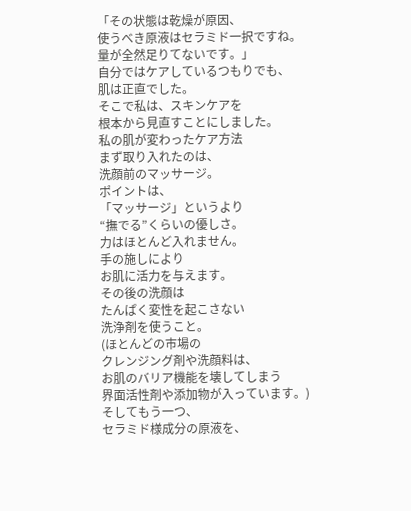「その状態は乾燥が原因、
使うべき原液はセラミド一択ですね。
量が全然足りてないです。」
自分ではケアしているつもりでも、
肌は正直でした。
そこで私は、スキンケアを
根本から見直すことにしました。
私の肌が変わったケア方法
まず取り入れたのは、
洗顔前のマッサージ。
ポイントは、
「マッサージ」というより
“撫でる”くらいの優しさ。
力はほとんど入れません。
手の施しにより
お肌に活力を与えます。
その後の洗顔は
たんぱく変性を起こさない
洗浄剤を使うこと。
(ほとんどの市場の
クレンジング剤や洗顔料は、
お肌のバリア機能を壊してしまう
界面活性剤や添加物が入っています。)
そしてもう一つ、
セラミド様成分の原液を、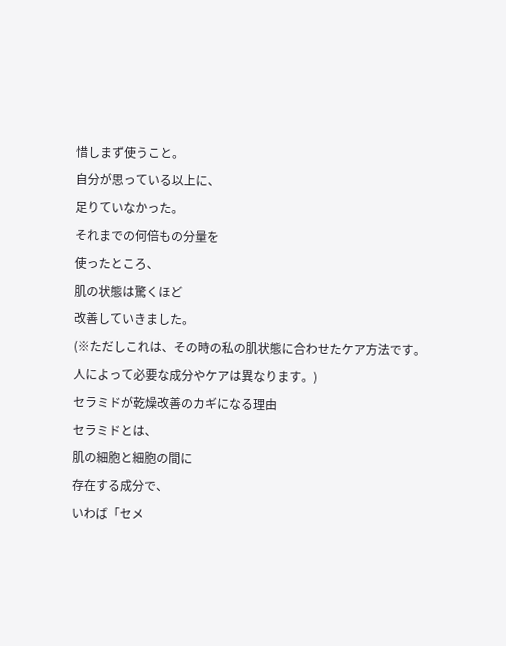惜しまず使うこと。
自分が思っている以上に、
足りていなかった。
それまでの何倍もの分量を
使ったところ、
肌の状態は驚くほど
改善していきました。
(※ただしこれは、その時の私の肌状態に合わせたケア方法です。
人によって必要な成分やケアは異なります。)
セラミドが乾燥改善のカギになる理由
セラミドとは、
肌の細胞と細胞の間に
存在する成分で、
いわば「セメ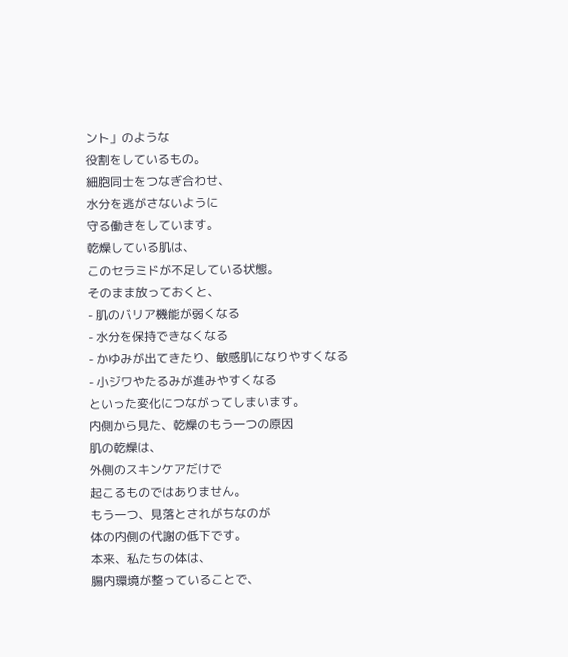ント」のような
役割をしているもの。
細胞同士をつなぎ合わせ、
水分を逃がさないように
守る働きをしています。
乾燥している肌は、
このセラミドが不足している状態。
そのまま放っておくと、
- 肌のバリア機能が弱くなる
- 水分を保持できなくなる
- かゆみが出てきたり、敏感肌になりやすくなる
- 小ジワやたるみが進みやすくなる
といった変化につながってしまいます。
内側から見た、乾燥のもう一つの原因
肌の乾燥は、
外側のスキンケアだけで
起こるものではありません。
もう一つ、見落とされがちなのが
体の内側の代謝の低下です。
本来、私たちの体は、
腸内環境が整っていることで、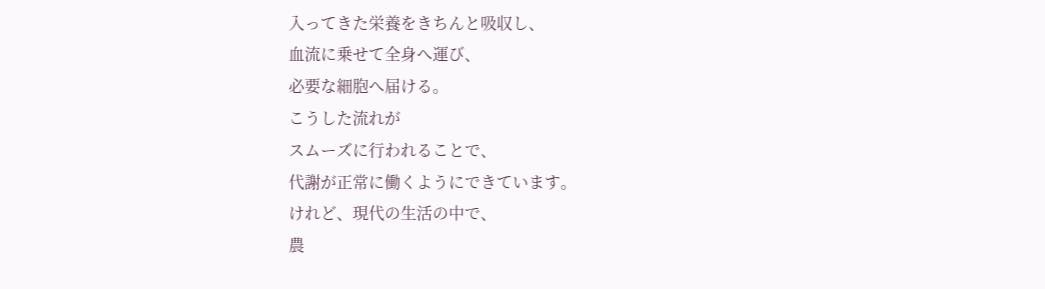入ってきた栄養をきちんと吸収し、
血流に乗せて全身へ運び、
必要な細胞へ届ける。
こうした流れが
スムーズに行われることで、
代謝が正常に働くようにできています。
けれど、現代の生活の中で、
農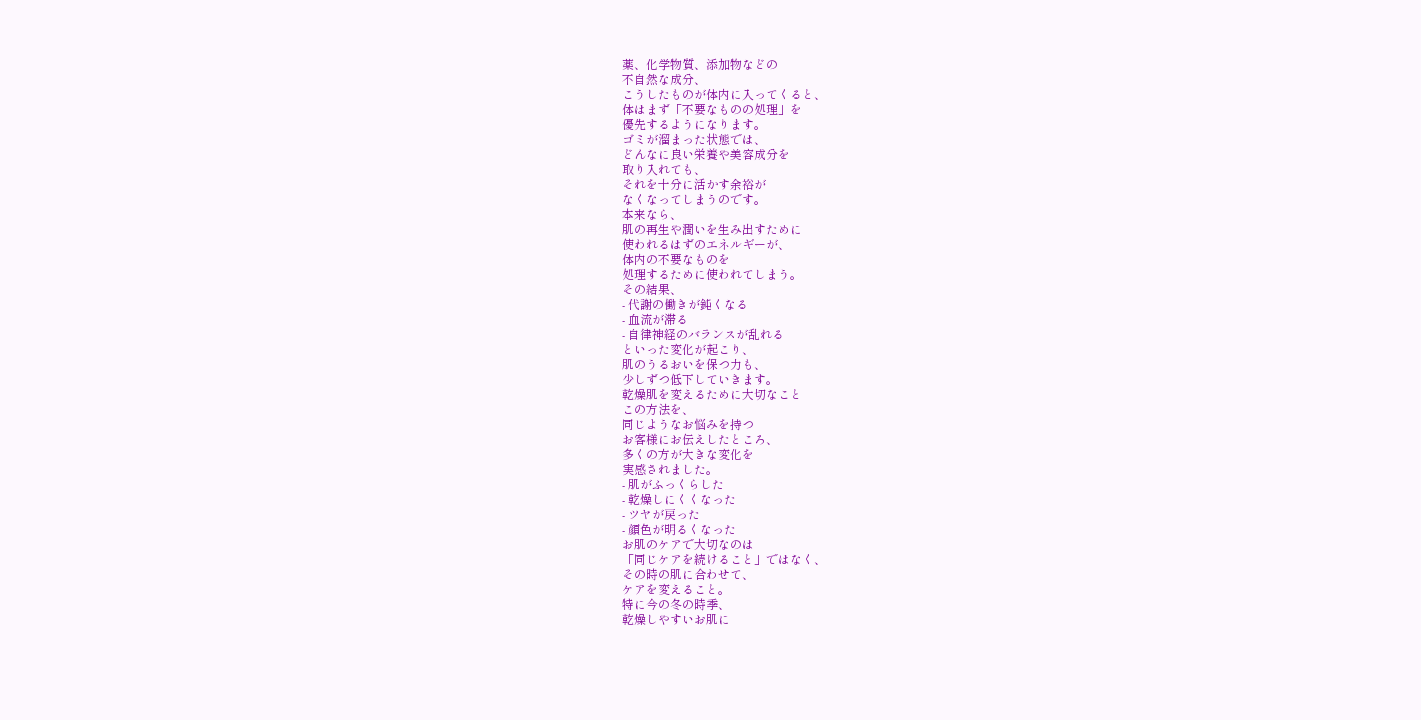薬、化学物質、添加物などの
不自然な成分、
こうしたものが体内に入ってくると、
体はまず「不要なものの処理」を
優先するようになります。
ゴミが溜まった状態では、
どんなに良い栄養や美容成分を
取り入れても、
それを十分に活かす余裕が
なくなってしまうのです。
本来なら、
肌の再生や潤いを生み出すために
使われるはずのエネルギーが、
体内の不要なものを
処理するために使われてしまう。
その結果、
- 代謝の働きが鈍くなる
- 血流が滞る
- 自律神経のバランスが乱れる
といった変化が起こり、
肌のうるおいを保つ力も、
少しずつ低下していきます。
乾燥肌を変えるために大切なこと
この方法を、
同じようなお悩みを持つ
お客様にお伝えしたところ、
多くの方が大きな変化を
実感されました。
- 肌がふっくらした
- 乾燥しにくくなった
- ツヤが戻った
- 顔色が明るくなった
お肌のケアで大切なのは
「同じケアを続けること」ではなく、
その時の肌に合わせて、
ケアを変えること。
特に今の冬の時季、
乾燥しやすいお肌に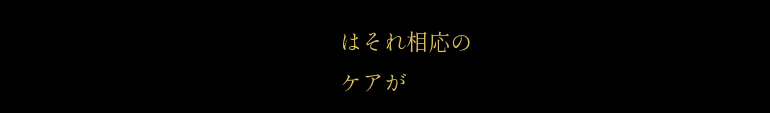はそれ相応の
ケアが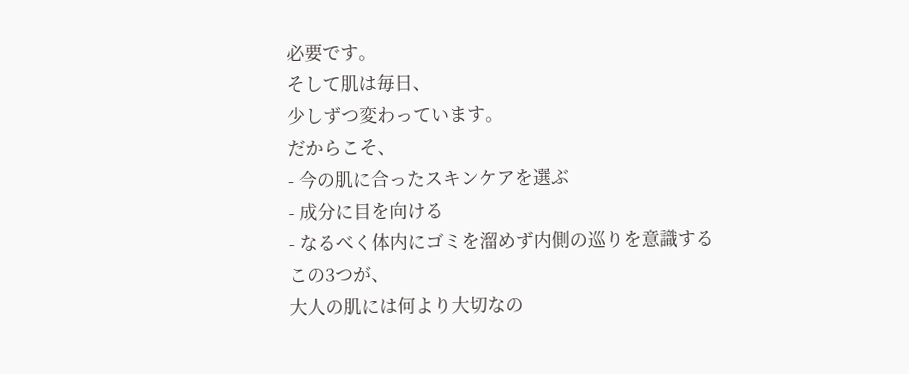必要です。
そして肌は毎日、
少しずつ変わっています。
だからこそ、
- 今の肌に合ったスキンケアを選ぶ
- 成分に目を向ける
- なるべく体内にゴミを溜めず内側の巡りを意識する
この3つが、
大人の肌には何より大切なの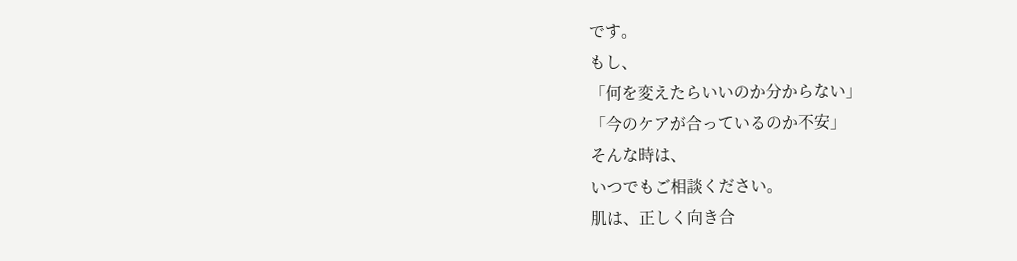です。
もし、
「何を変えたらいいのか分からない」
「今のケアが合っているのか不安」
そんな時は、
いつでもご相談ください。
肌は、正しく向き合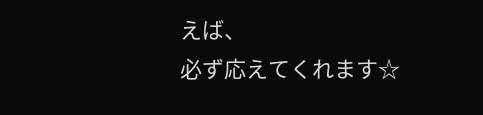えば、
必ず応えてくれます☆